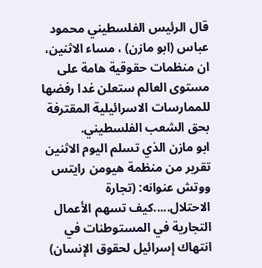قال الرئيس الفلسطيني محمود عباس (ابو مازن) ، مساء الاثنين، ان منظمات حقوقية هامة على مستوى العالم ستعلن غدا رفضها للممارسات الاسرائيلية المقترفة بحق الشعب الفلسطيني.
ابو مازن الذي تسلم اليوم الاثنين تقرير من منظمة هيومن رايتس ووتش عنوانه: (تجارة الاحتلال.....كيف تسهم الأعمال التجارية في المستوطنات في انتهاك إسرائيل لحقوق الإنسان)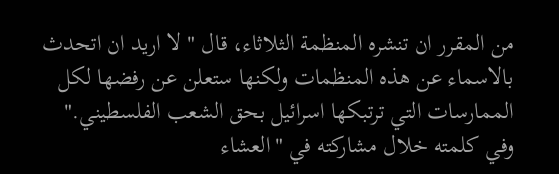من المقرر ان تنشره المنظمة الثلاثاء، قال " لا اريد ان اتحدث بالاسماء عن هذه المنظمات ولكنها ستعلن عن رفضها لكل الممارسات التي ترتبكها اسرائيل بحق الشعب الفلسطيني."
وفي كلمته خلال مشاركته في "العشاء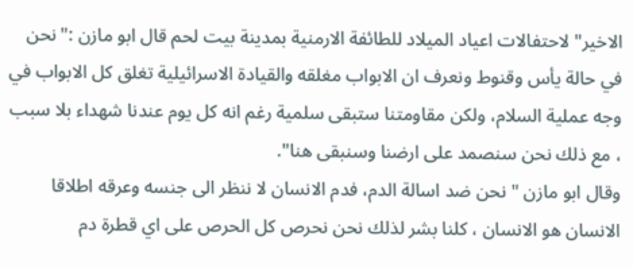الاخير" لاحتفالات اعياد الميلاد للطائفة الارمنية بمدينة بيت لحم قال ابو مازن :"نحن في حالة يأس وقنوط ونعرف ان الابواب مغلقه والقيادة الاسرائيلية تغلق كل الابواب في وجه عملية السلام، ولكن مقاومتنا ستبقى سلمية رغم انه كل يوم عندنا شهداء بلا سبب ، مع ذلك نحن سنصمد على ارضنا وسنبقى هنا".
وقال ابو مازن " نحن ضد اسالة الدم، فدم الانسان لا ننظر الى جنسه وعرقه اطلاقا الانسان هو الانسان ، كلنا بشر لذلك نحن نحرص كل الحرص على اي قطرة دم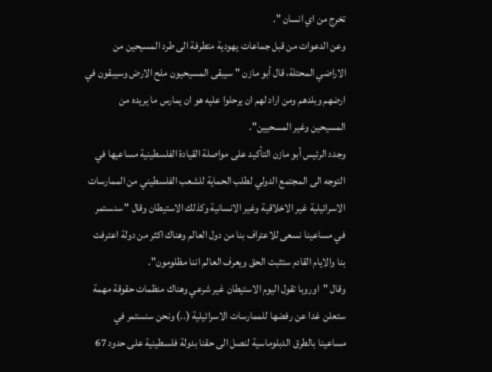تخرج من اي انسان ".
وعن الدعوات من قبل جماعات يهودية متطرفة الى طرد المسيحين من الاراضي المحتلة، قال أبو مازن " سيبقى المسيحيون ملح الارض وسيبقون في ارضهم وبلدهم ومن اراد لهم ان يرحلوا عليه هو ان يمارس ما يريده من المسيحين وغير المسحيين".
وجدد الرئيس أبو مازن التأكيد على مواصلة القيادة الفلسطينية مساعيها في التوجه الى المجتمع الدولي لطلب الحماية للشعب الفلسطيني من الممارسات الاسرائيلية غير الاخلاقية وغير الانسانية وكذلك الاستيطان وقال " سنستمر في مساعينا نسعى للاعتراف بنا من دول العالم وهناك اكثر من دولة اعترفت بنا والايام القادم ستثبت الحق ويعرف العالم اننا مظلومون".
وقال "اوروبا تقول اليوم الاستيطان غير شرعي وهناك منظمات حقوقة مهمة ستعلن غدا عن رفضها للممارسات الاسرائيلية (..) ونحن سنستمر في مساعينا بالطرق الدبلوماسية لنصل الى حقنا بدولة فلسطينية على حدود 67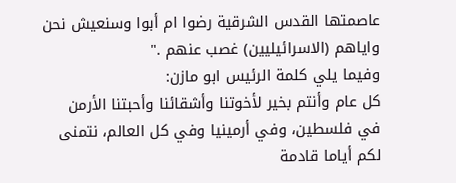عاصمتها القدس الشرقية رضوا ام أبوا وسنعيش نحن واياهم (الاسرائيليين) غصب عنهم ."
وفيما يلي كلمة الرئيس ابو مازن:
كل عام وأنتم بخير لأخوتنا وأشقائنا وأحبتنا الأرمن في فلسطين، وفي أرمينيا وفي كل العالم، نتمنى لكم أياما قادمة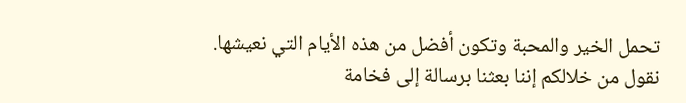تحمل الخير والمحبة وتكون أفضل من هذه الأيام التي نعيشها.
نقول من خلالكم إننا بعثنا برسالة إلى فخامة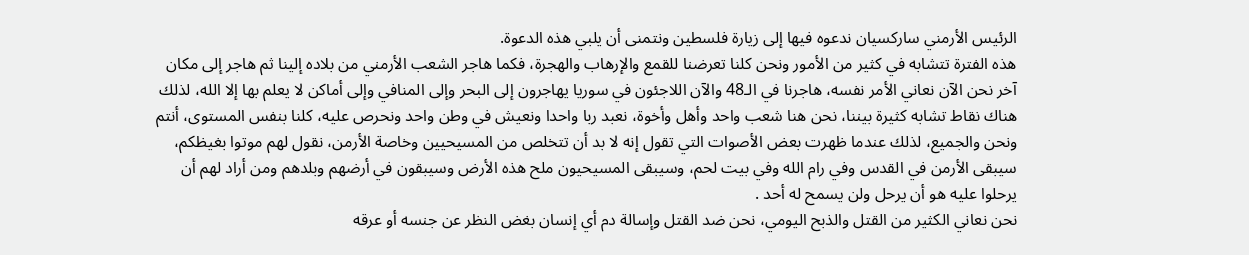الرئيس الأرمني ساركسيان ندعوه فيها إلى زيارة فلسطين ونتمنى أن يلبي هذه الدعوة.
هذه الفترة تتشابه في كثير من الأمور ونحن كلنا تعرضنا للقمع والإرهاب والهجرة، فكما هاجر الشعب الأرمني من بلاده إلينا ثم هاجر إلى مكان آخر نحن الآن نعاني الأمر نفسه، هاجرنا في الـ48 والآن اللاجئون في سوريا يهاجرون إلى البحر وإلى المنافي وإلى أماكن لا يعلم بها إلا الله، لذلك هناك نقاط تشابه كثيرة بيننا، نحن هنا شعب واحد وأهل وأخوة، نعبد ربا واحدا ونعيش في وطن واحد ونحرص عليه، كلنا بنفس المستوى، أنتم ونحن والجميع، لذلك عندما ظهرت بعض الأصوات التي تقول إنه لا بد أن تتخلص من المسيحيين وخاصة الأرمن، نقول لهم موتوا بغيظكم، سيبقى الأرمن في القدس وفي رام الله وفي بيت لحم، وسيبقى المسيحيون ملح هذه الأرض وسيبقون في أرضهم وبلدهم ومن أراد لهم أن يرحلوا عليه هو أن يرحل ولن يسمح له أحد .
نحن نعاني الكثير من القتل والذبح اليومي، نحن ضد القتل وإسالة دم أي إنسان بغض النظر عن جنسه أو عرقه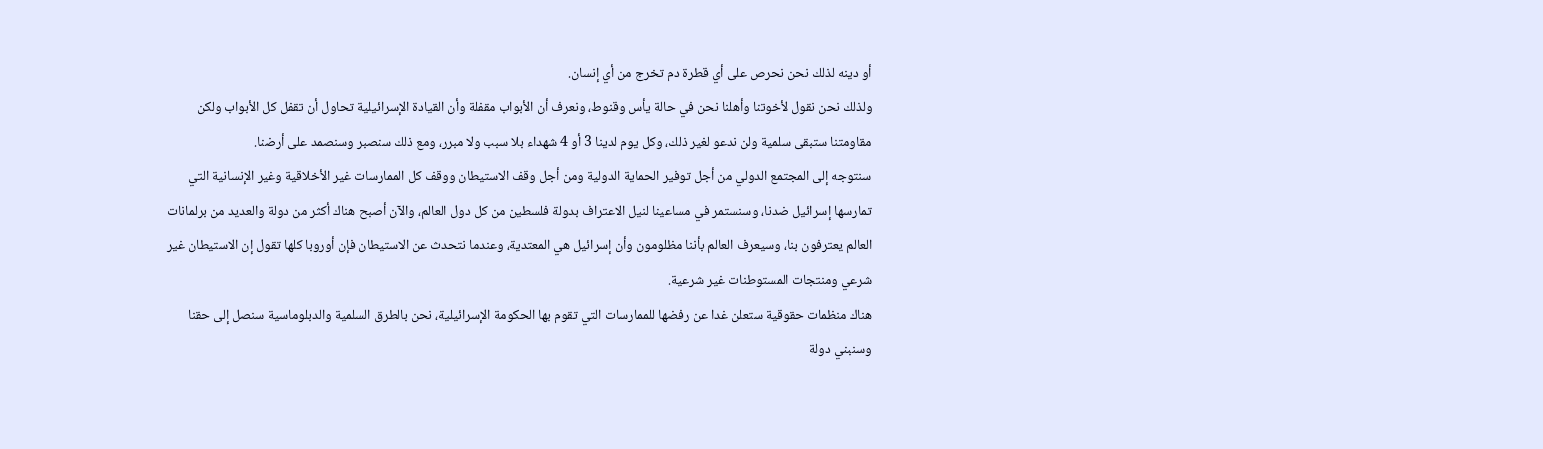أو دينه لذلك نحن نحرص على أي قطرة دم تخرج من أي إنسان.
ولذلك نحن نقول لأخوتنا وأهلنا نحن في حالة يأس وقنوط، ونعرف أن الأبواب مقفلة وأن القيادة الإسرائيلية تحاول أن تقفل كل الأبواب ولكن مقاومتنا ستبقى سلمية ولن ندعو لغير ذلك، وكل يوم لدينا 3 أو 4 شهداء بلا سبب ولا مبرر، ومع ذلك سنصبر وسنصمد على أرضنا.
سنتوجه إلى المجتمع الدولي من أجل توفير الحماية الدولية ومن أجل وقف الاستيطان ووقف كل الممارسات غير الأخلاقية وغير الإنسانية التي تمارسها إسرائيل ضدنا، وسنستمر في مساعينا لنيل الاعتراف بدولة فلسطين من كل دول العالم، والآن أصبح هناك أكثر من دولة والعديد من برلمانات العالم يعترفون بنا، وسيعرف العالم بأننا مظلومون وأن إسرائيل هي المعتدية، وعندما نتحدث عن الاستيطان فإن أوروبا كلها تقول إن الاستيطان غير شرعي ومنتجات المستوطنات غير شرعية.
هناك منظمات حقوقية ستعلن غدا عن رفضها للممارسات التي تقوم بها الحكومة الإسرائيلية، نحن بالطرق السلمية والدبلوماسية سنصل إلى حقنا وسنبني دولة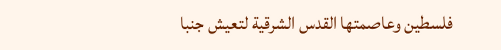فلسطين وعاصمتها القدس الشرقية لتعيش جنبا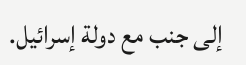إلى جنب مع دولة إسرائيل.